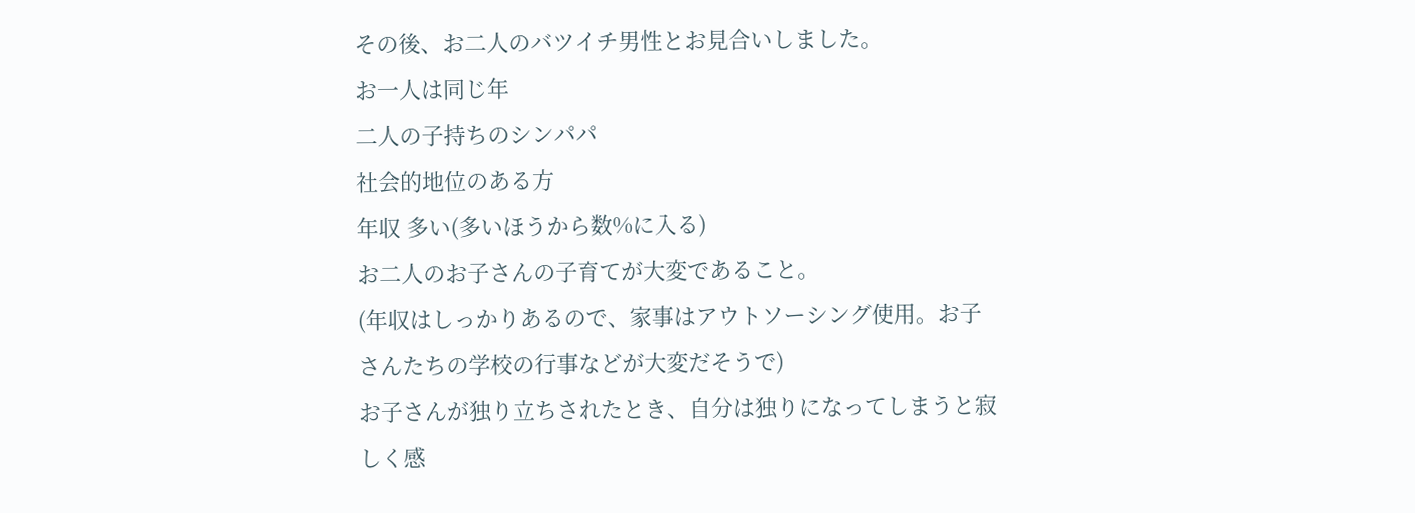その後、お二人のバツイチ男性とお見合いしました。
お一人は同じ年
二人の子持ちのシンパパ
社会的地位のある方
年収 多い(多いほうから数%に入る)
お二人のお子さんの子育てが大変であること。
(年収はしっかりあるので、家事はアウトソーシング使用。お子さんたちの学校の行事などが大変だそうで)
お子さんが独り立ちされたとき、自分は独りになってしまうと寂しく感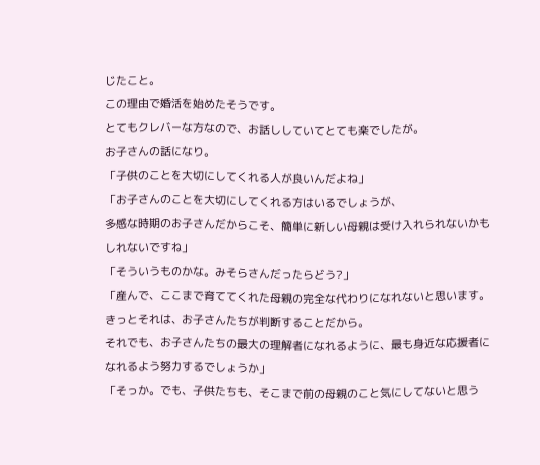じたこと。
この理由で婚活を始めたそうです。
とてもクレバーな方なので、お話ししていてとても楽でしたが。
お子さんの話になり。
「子供のことを大切にしてくれる人が良いんだよね」
「お子さんのことを大切にしてくれる方はいるでしょうが、
多感な時期のお子さんだからこそ、簡単に新しい母親は受け入れられないかもしれないですね」
「そういうものかな。みそらさんだったらどう?」
「産んで、ここまで育ててくれた母親の完全な代わりになれないと思います。
きっとそれは、お子さんたちが判断することだから。
それでも、お子さんたちの最大の理解者になれるように、最も身近な応援者になれるよう努力するでしょうか」
「そっか。でも、子供たちも、そこまで前の母親のこと気にしてないと思う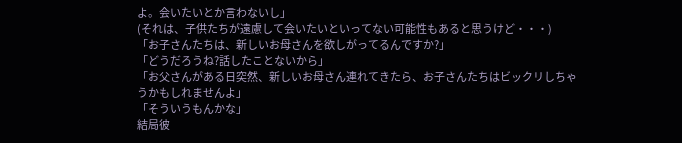よ。会いたいとか言わないし」
(それは、子供たちが遠慮して会いたいといってない可能性もあると思うけど・・・)
「お子さんたちは、新しいお母さんを欲しがってるんですか?」
「どうだろうね?話したことないから」
「お父さんがある日突然、新しいお母さん連れてきたら、お子さんたちはビックリしちゃうかもしれませんよ」
「そういうもんかな」
結局彼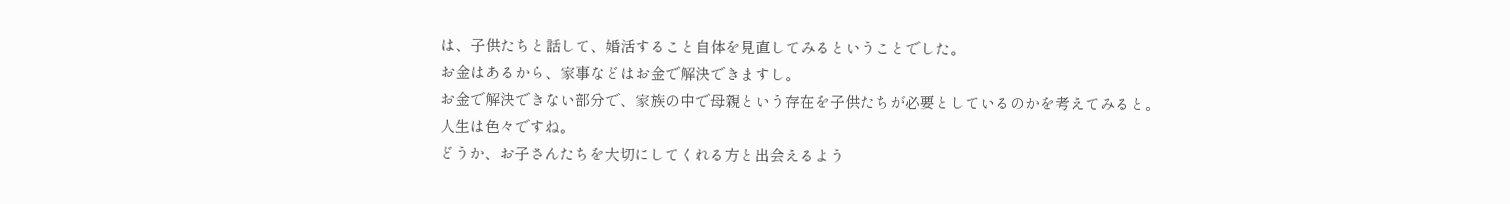は、子供たちと話して、婚活すること自体を見直してみるということでした。
お金はあるから、家事などはお金で解決できますし。
お金で解決できない部分で、家族の中で母親という存在を子供たちが必要としているのかを考えてみると。
人生は色々ですね。
どうか、お子さんたちを大切にしてくれる方と出会えるよう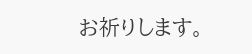お祈りします。